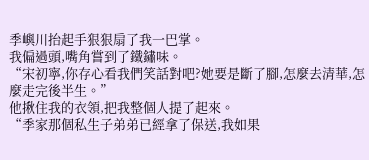季嶼川抬起手狠狠扇了我一巴掌。
我偏過頭,嘴角嘗到了鐵鏽味。
“宋初寧,你存心看我們笑話對吧?她要是斷了腳,怎麼去清華,怎麼走完後半生。”
他揪住我的衣領,把我整個人提了起來。
“季家那個私生子弟弟已經拿了保送,我如果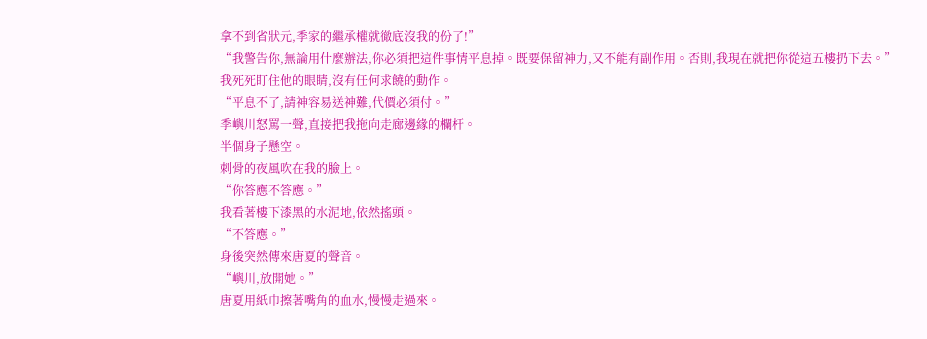拿不到省狀元,季家的繼承權就徹底沒我的份了!”
“我警告你,無論用什麼辦法,你必須把這件事情平息掉。既要保留神力,又不能有副作用。否則,我現在就把你從這五樓扔下去。”
我死死盯住他的眼睛,沒有任何求饒的動作。
“平息不了,請神容易送神難,代價必須付。”
季嶼川怒罵一聲,直接把我拖向走廊邊緣的欄杆。
半個身子懸空。
刺骨的夜風吹在我的臉上。
“你答應不答應。”
我看著樓下漆黑的水泥地,依然搖頭。
“不答應。”
身後突然傳來唐夏的聲音。
“嶼川,放開她。”
唐夏用紙巾擦著嘴角的血水,慢慢走過來。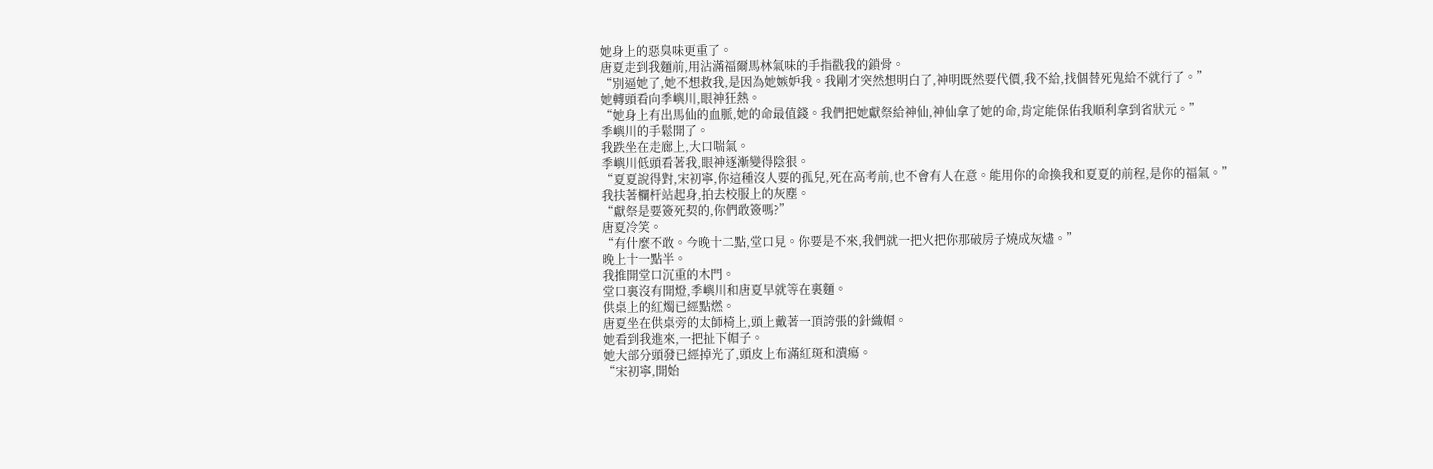她身上的惡臭味更重了。
唐夏走到我麵前,用沾滿福爾馬林氣味的手指戳我的鎖骨。
“別逼她了,她不想救我,是因為她嫉妒我。我剛才突然想明白了,神明既然要代價,我不給,找個替死鬼給不就行了。”
她轉頭看向季嶼川,眼神狂熱。
“她身上有出馬仙的血脈,她的命最值錢。我們把她獻祭給神仙,神仙拿了她的命,肯定能保佑我順利拿到省狀元。”
季嶼川的手鬆開了。
我跌坐在走廊上,大口喘氣。
季嶼川低頭看著我,眼神逐漸變得陰狠。
“夏夏說得對,宋初寧,你這種沒人要的孤兒,死在高考前,也不會有人在意。能用你的命換我和夏夏的前程,是你的福氣。”
我扶著欄杆站起身,拍去校服上的灰塵。
“獻祭是要簽死契的,你們敢簽嗎?”
唐夏冷笑。
“有什麼不敢。今晚十二點,堂口見。你要是不來,我們就一把火把你那破房子燒成灰燼。”
晚上十一點半。
我推開堂口沉重的木門。
堂口裏沒有開燈,季嶼川和唐夏早就等在裏麵。
供桌上的紅燭已經點燃。
唐夏坐在供桌旁的太師椅上,頭上戴著一頂誇張的針織帽。
她看到我進來,一把扯下帽子。
她大部分頭發已經掉光了,頭皮上布滿紅斑和潰瘍。
“宋初寧,開始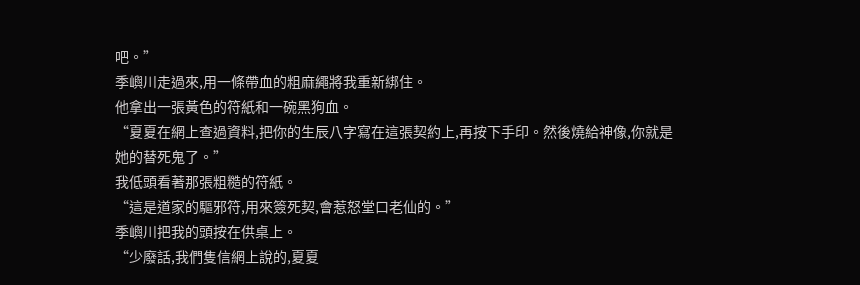吧。”
季嶼川走過來,用一條帶血的粗麻繩將我重新綁住。
他拿出一張黃色的符紙和一碗黑狗血。
“夏夏在網上查過資料,把你的生辰八字寫在這張契約上,再按下手印。然後燒給神像,你就是她的替死鬼了。”
我低頭看著那張粗糙的符紙。
“這是道家的驅邪符,用來簽死契,會惹怒堂口老仙的。”
季嶼川把我的頭按在供桌上。
“少廢話,我們隻信網上說的,夏夏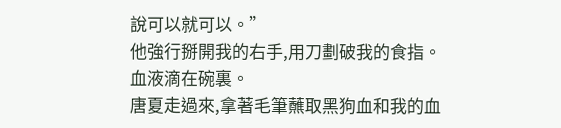說可以就可以。”
他強行掰開我的右手,用刀劃破我的食指。
血液滴在碗裏。
唐夏走過來,拿著毛筆蘸取黑狗血和我的血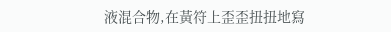液混合物,在黃符上歪歪扭扭地寫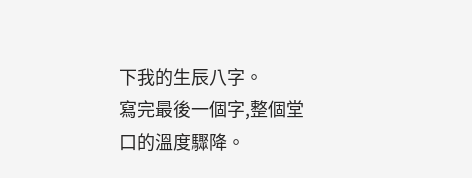下我的生辰八字。
寫完最後一個字,整個堂口的溫度驟降。